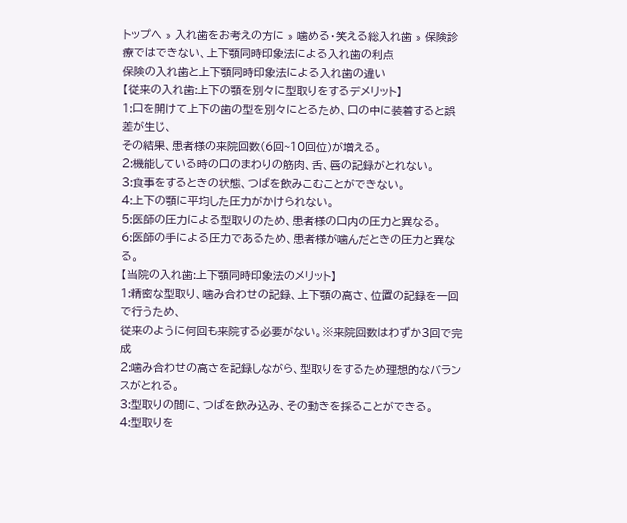トップへ » 入れ歯をお考えの方に » 噛める・笑える総入れ歯 » 保険診療ではできない、上下顎同時印象法による入れ歯の利点
保険の入れ歯と上下顎同時印象法による入れ歯の違い
【従来の入れ歯:上下の顎を別々に型取りをするデメリット】
1:口を開けて上下の歯の型を別々にとるため、口の中に装着すると誤差が生じ、
その結果、患者様の来院回数(6回~10回位)が増える。
2:機能している時の口のまわりの筋肉、舌、唇の記録がとれない。
3:食事をするときの状態、つばを飲みこむことができない。
4:上下の顎に平均した圧力がかけられない。
5:医師の圧力による型取りのため、患者様の口内の圧力と異なる。
6:医師の手による圧力であるため、患者様が噛んだときの圧力と異なる。
【当院の入れ歯:上下顎同時印象法のメリット】
1:精密な型取り、噛み合わせの記録、上下顎の高さ、位置の記録を一回で行うため、
従来のように何回も来院する必要がない。※来院回数はわずか3回で完成
2:噛み合わせの高さを記録しながら、型取りをするため理想的なバランスがとれる。
3:型取りの間に、つばを飲み込み、その動きを採ることができる。
4:型取りを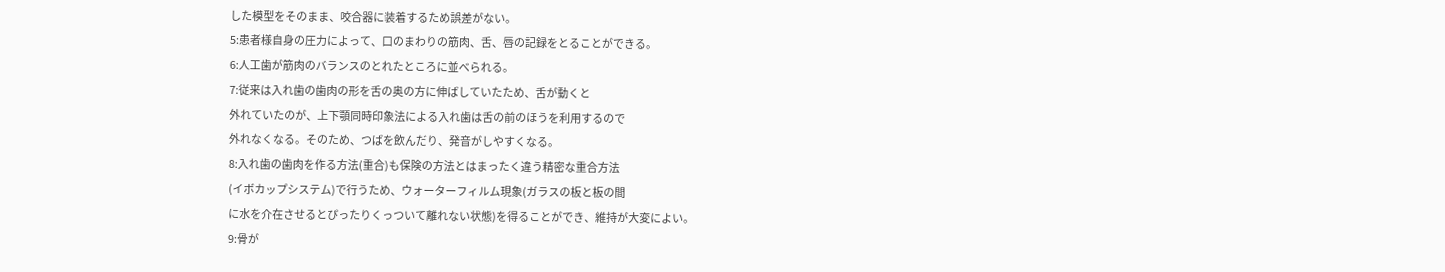した模型をそのまま、咬合器に装着するため誤差がない。
5:患者様自身の圧力によって、口のまわりの筋肉、舌、唇の記録をとることができる。
6:人工歯が筋肉のバランスのとれたところに並べられる。
7:従来は入れ歯の歯肉の形を舌の奥の方に伸ばしていたため、舌が動くと
外れていたのが、上下顎同時印象法による入れ歯は舌の前のほうを利用するので
外れなくなる。そのため、つばを飲んだり、発音がしやすくなる。
8:入れ歯の歯肉を作る方法(重合)も保険の方法とはまったく違う精密な重合方法
(イボカップシステム)で行うため、ウォーターフィルム現象(ガラスの板と板の間
に水を介在させるとぴったりくっついて離れない状態)を得ることができ、維持が大変によい。
9:骨が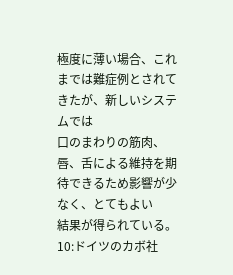極度に薄い場合、これまでは難症例とされてきたが、新しいシステムでは
口のまわりの筋肉、唇、舌による維持を期待できるため影響が少なく、とてもよい
結果が得られている。
10:ドイツのカボ社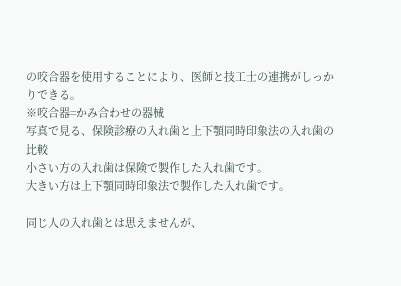の咬合器を使用することにより、医師と技工士の連携がしっかりできる。
※咬合器=かみ合わせの器械
写真で見る、保険診療の入れ歯と上下顎同時印象法の入れ歯の比較
小さい方の入れ歯は保険で製作した入れ歯です。
大きい方は上下顎同時印象法で製作した入れ歯です。

同じ人の入れ歯とは思えませんが、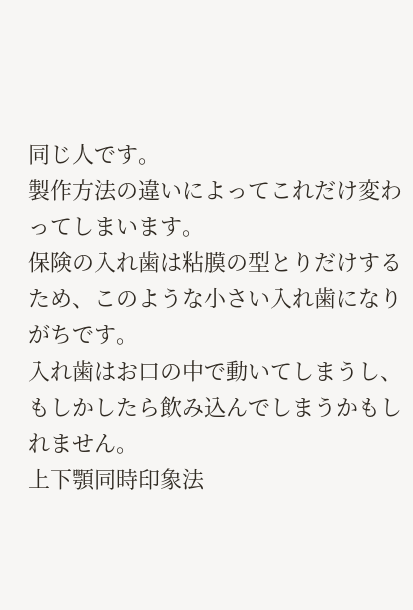同じ人です。
製作方法の違いによってこれだけ変わってしまいます。
保険の入れ歯は粘膜の型とりだけするため、このような小さい入れ歯になりがちです。
入れ歯はお口の中で動いてしまうし、もしかしたら飲み込んでしまうかもしれません。
上下顎同時印象法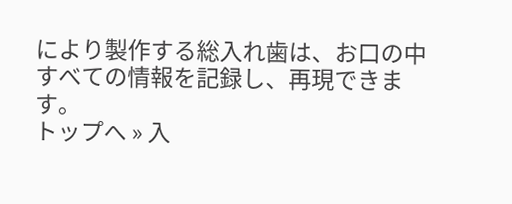により製作する総入れ歯は、お口の中すべての情報を記録し、再現できます。
トップへ » 入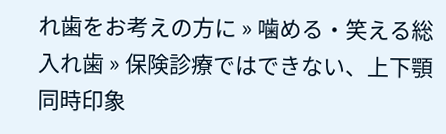れ歯をお考えの方に » 噛める・笑える総入れ歯 » 保険診療ではできない、上下顎同時印象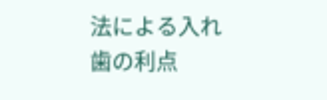法による入れ歯の利点